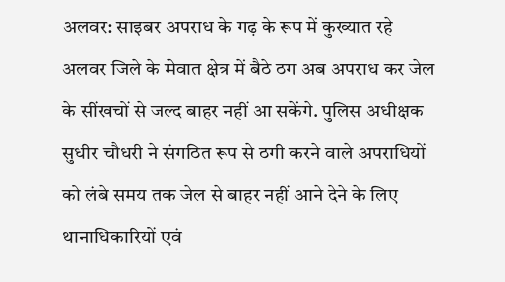अलवर: साइबर अपराध के गढ़ के रूप में कुख्यात रहे अलवर जिले के मेवात क्षेत्र में बैठे ठग अब अपराध कर जेल के सींखचों से जल्द बाहर नहीं आ सकेंगे. पुलिस अधीक्षक सुधीर चौधरी ने संगठित रूप से ठगी करने वाले अपराधियों को लंबे समय तक जेल से बाहर नहीं आने देने के लिए थानाधिकारियों एवं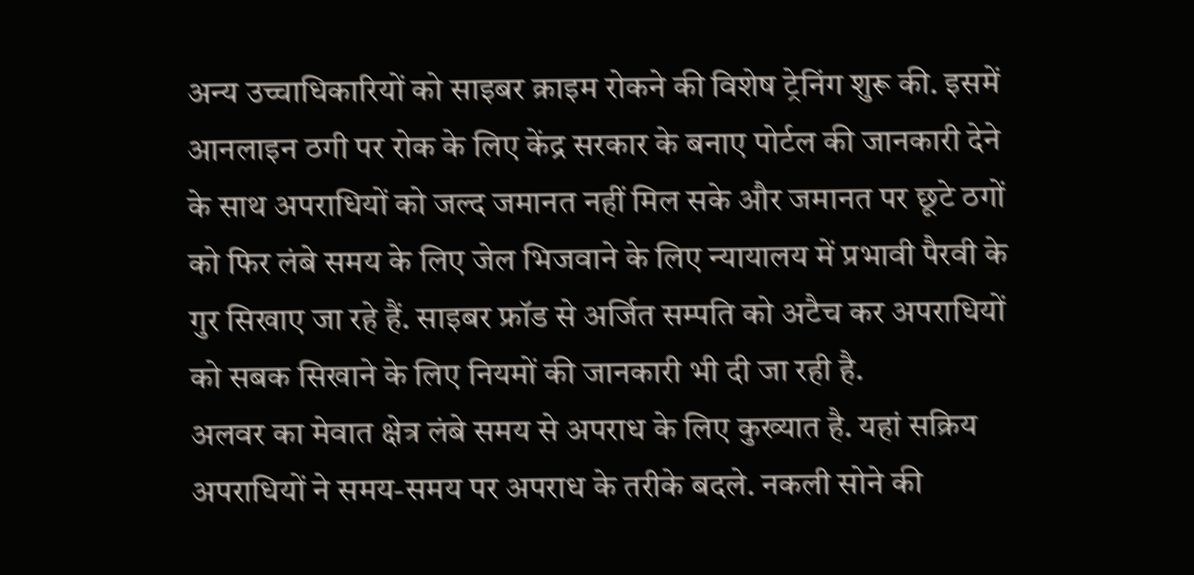अन्य उच्चाधिकारियों को साइबर क्राइम रोकने की विशेष ट्रेनिंग शुरू की. इसमें आनलाइन ठगी पर रोक के लिए केंद्र सरकार के बनाए पोर्टल की जानकारी देने के साथ अपराधियों को जल्द जमानत नहीं मिल सके और जमानत पर छूटे ठगों को फिर लंबे समय के लिए जेल भिजवाने के लिए न्यायालय में प्रभावी पैरवी के गुर सिखाए जा रहे हैं. साइबर फ्रॉड से अर्जित सम्पति को अटैच कर अपराधियों को सबक सिखाने के लिए नियमों की जानकारी भी दी जा रही है.
अलवर का मेवात क्षेत्र लंबे समय से अपराध के लिए कुख्यात है. यहां सक्रिय अपराधियों ने समय-समय पर अपराध के तरीके बदले. नकली सोने की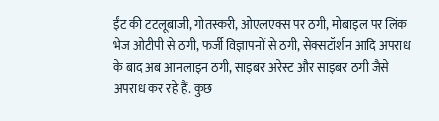ईंट की टटलूबाजी, गोतस्करी, ओएलएक्स पर ठगी, मोबाइल पर लिंक भेज ओटीपी से ठगी, फर्जी विज्ञापनों से ठगी, सेक्सटॉर्शन आदि अपराध के बाद अब आनलाइन ठगी, साइबर अरेस्ट और साइबर ठगी जैसे अपराध कर रहे हैं. कुछ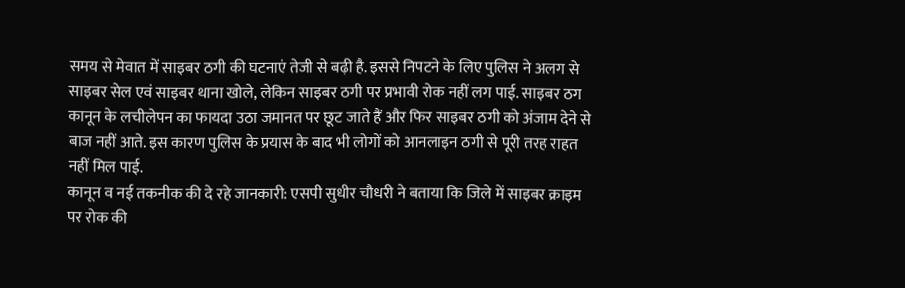समय से मेवात में साइबर ठगी की घटनाएं तेजी से बढ़ी है. इससे निपटने के लिए पुलिस ने अलग से साइबर सेल एवं साइबर थाना खोले, लेकिन साइबर ठगी पर प्रभावी रोक नहीं लग पाई. साइबर ठग कानून के लचीलेपन का फायदा उठा जमानत पर छूट जाते हैं और फिर साइबर ठगी को अंजाम देने से बाज नहीं आते. इस कारण पुलिस के प्रयास के बाद भी लोगों को आनलाइन ठगी से पूरी तरह राहत नहीं मिल पाई.
कानून व नई तकनीक की दे रहे जानकारी: एसपी सुधीर चौधरी ने बताया कि जिले में साइबर क्राइम पर रोक की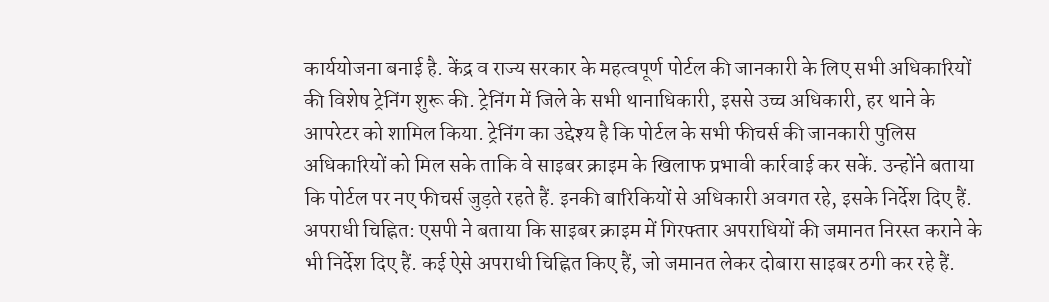कार्ययोजना बनाई है. केंद्र व राज्य सरकार के महत्वपूर्ण पोर्टल की जानकारी के लिए सभी अधिकारियों की विशेष ट्रेनिंग शुरू की. ट्रेनिंग में जिले के सभी थानाधिकारी, इससे उच्च अधिकारी, हर थाने के आपरेटर को शामिल किया. ट्रेनिंग का उद्देश्य है कि पोर्टल के सभी फीचर्स की जानकारी पुलिस अधिकारियों को मिल सके ताकि वे साइबर क्राइम के खिलाफ प्रभावी कार्रवाई कर सकें. उन्होंने बताया कि पोर्टल पर नए फीचर्स जुड़ते रहते हैं. इनकी बारिकियों से अधिकारी अवगत रहे, इसके निर्देश दिए हैं.
अपराधी चिह्नित: एसपी ने बताया कि साइबर क्राइम में गिरफ्तार अपराधियों की जमानत निरस्त कराने के भी निर्देश दिए हैं. कई ऐसे अपराधी चिह्नित किए हैं, जो जमानत लेकर दोबारा साइबर ठगी कर रहे हैं.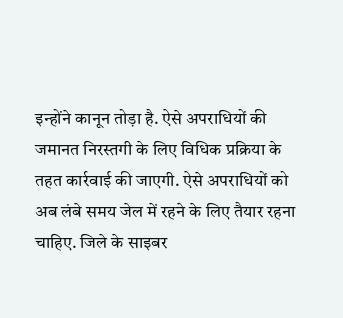इन्होंने कानून तोड़ा है. ऐसे अपराधियों की जमानत निरस्तगी के लिए विधिक प्रक्रिया के तहत कार्रवाई की जाएगी. ऐसे अपराधियों को अब लंबे समय जेल में रहने के लिए तैयार रहना चाहिए. जिले के साइबर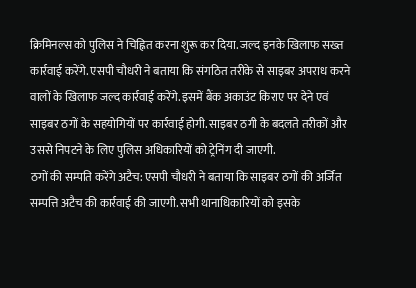क्रिमिनल्स को पुलिस ने चिह्नित करना शुरू कर दिया. जल्द इनके खिलाफ सख्त कार्रवाई करेंगे. एसपी चौधरी ने बताया कि संगठित तरीके से साइबर अपराध करने वालों के खिलाफ जल्द कार्रवाई करेंगे. इसमें बैंक अकाउंट किराए पर देने एवं साइबर ठगों के सहयोगियों पर कार्रवाई होगी. साइबर ठगी के बदलते तरीकों और उससे निपटने के लिए पुलिस अधिकारियों को ट्रेनिंग दी जाएगी.
ठगों की सम्पति करेंगे अटैच: एसपी चौधरी ने बताया कि साइबर ठगों की अर्जित सम्पत्ति अटैच की कार्रवाई की जाएगी. सभी थानाधिकारियों को इसके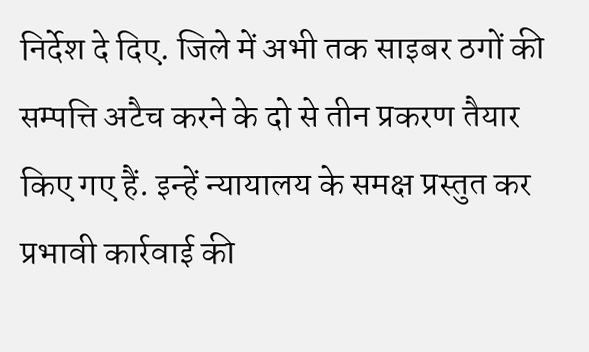निर्देश दे दिए. जिले में अभी तक साइबर ठगों की सम्पत्ति अटैच करने के दो से तीन प्रकरण तैयार किए गए हैं. इन्हें न्यायालय के समक्ष प्रस्तुत कर प्रभावी कार्रवाई की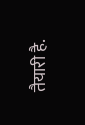तैयारी है.